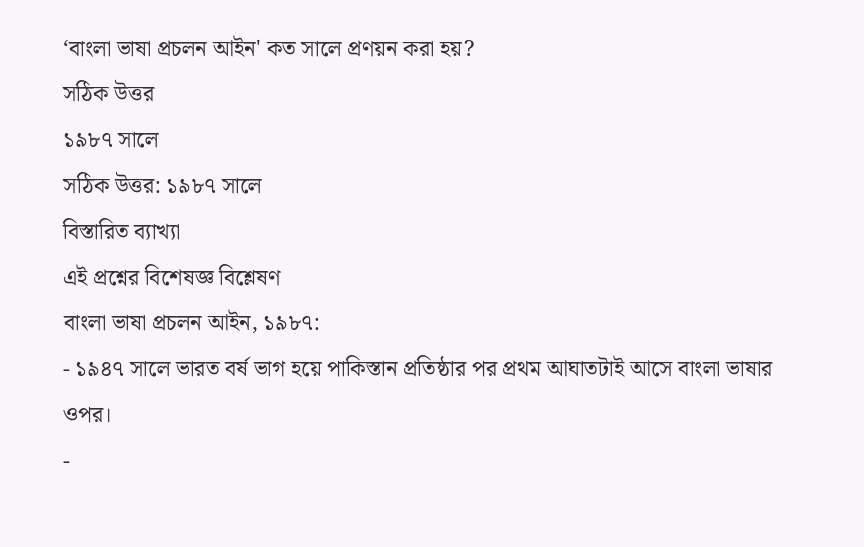‘বাংলা ভাষা প্রচলন আইন' কত সালে প্রণয়ন করা হয়?
সঠিক উত্তর
১৯৮৭ সালে
সঠিক উত্তর: ১৯৮৭ সালে
বিস্তারিত ব্যাখ্যা
এই প্রশ্নের বিশেষজ্ঞ বিশ্লেষণ
বাংলা ভাষা প্রচলন আইন, ১৯৮৭:
- ১৯৪৭ সালে ভারত বর্ষ ভাগ হয়ে পাকিস্তান প্রতিষ্ঠার পর প্রথম আঘাতটাই আসে বাংলা ভাষার ওপর।
-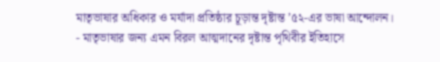মাতৃভাষার অধিকার ও মর্যাদা প্রতিষ্ঠার চূড়ান্ত দৃষ্টান্ত ’৫২-এর ভাষা আন্দোলন।
- মাতৃভাষার জন্য এমন বিরল আত্মদানের দৃষ্টান্ত পৃথিবীর ইতিহাসে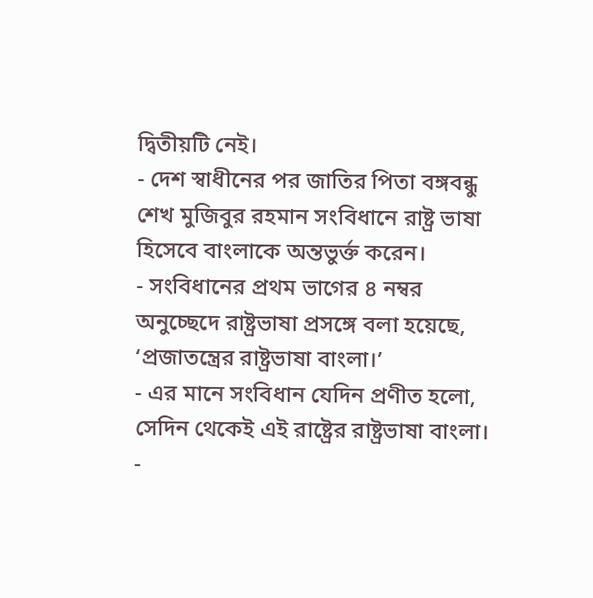দ্বিতীয়টি নেই।
- দেশ স্বাধীনের পর জাতির পিতা বঙ্গবন্ধু শেখ মুজিবুর রহমান সংবিধানে রাষ্ট্র ভাষা হিসেবে বাংলাকে অন্তভুর্ক্ত করেন।
- সংবিধানের প্রথম ভাগের ৪ নম্বর অনুচ্ছেদে রাষ্ট্রভাষা প্রসঙ্গে বলা হয়েছে, ‘প্রজাতন্ত্রের রাষ্ট্রভাষা বাংলা।’
- এর মানে সংবিধান যেদিন প্রণীত হলো, সেদিন থেকেই এই রাষ্ট্রের রাষ্ট্রভাষা বাংলা।
-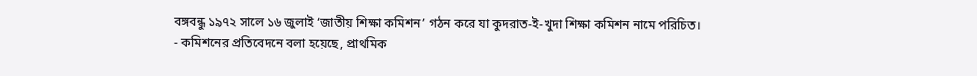বঙ্গবন্ধু ১৯৭২ সালে ১৬ জুলাই ‘জাতীয় শিক্ষা কমিশন’ গঠন করে যা কুদরাত-ই-খুদা শিক্ষা কমিশন নামে পরিচিত।
- কমিশনের প্রতিবেদনে বলা হয়েছে, প্রাথমিক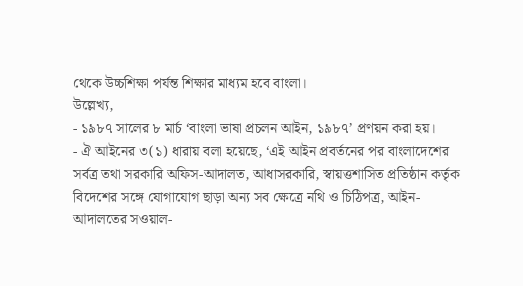থেকে উচ্চশিক্ষা পর্যন্ত শিক্ষার মাধ্যম হবে বাংলা।
উল্লেখ্য,
- ১৯৮৭ সালের ৮ মার্চ ‘বাংলা ভাষা প্রচলন আইন, ১৯৮৭’ প্রণয়ন করা হয়।
- ঐ আইনের ৩(১) ধারায় বলা হয়েছে, ‘এই আইন প্রবর্তনের পর বাংলাদেশের সর্বত্র তথা সরকারি অফিস-আদালত, আধাসরকারি, স্বায়ত্তশাসিত প্রতিষ্ঠান কর্তৃক বিদেশের সঙ্গে যোগাযোগ ছাড়া অন্য সব ক্ষেত্রে নথি ও চিঠিপত্র, আইন-আদালতের সওয়াল-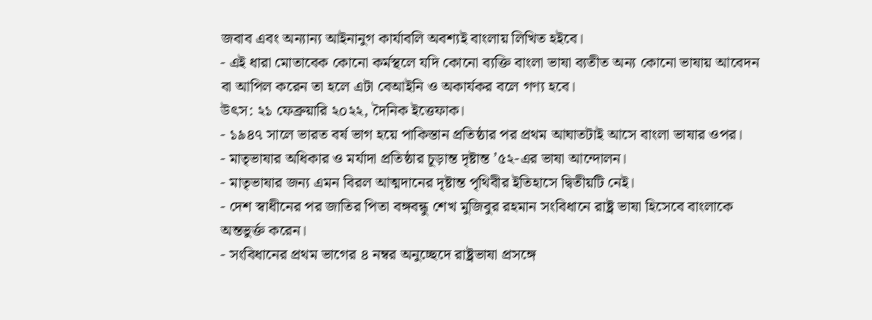জবাব এবং অন্যান্য আইনানুগ কার্যাবলি অবশ্যই বাংলায় লিখিত হইবে।
- এই ধারা মোতাবেক কোনো কর্মস্থলে যদি কোনো ব্যক্তি বাংলা ভাষা ব্যতীত অন্য কোনো ভাষায় আবেদন বা আপিল করেন তা হলে এটা বেআইনি ও অকার্যকর বলে গণ্য হবে।
উৎস: ২১ ফেব্রুয়ারি ২০২২, দৈনিক ইত্তেফাক।
- ১৯৪৭ সালে ভারত বর্ষ ভাগ হয়ে পাকিস্তান প্রতিষ্ঠার পর প্রথম আঘাতটাই আসে বাংলা ভাষার ওপর।
- মাতৃভাষার অধিকার ও মর্যাদা প্রতিষ্ঠার চূড়ান্ত দৃষ্টান্ত ’৫২-এর ভাষা আন্দোলন।
- মাতৃভাষার জন্য এমন বিরল আত্মদানের দৃষ্টান্ত পৃথিবীর ইতিহাসে দ্বিতীয়টি নেই।
- দেশ স্বাধীনের পর জাতির পিতা বঙ্গবন্ধু শেখ মুজিবুর রহমান সংবিধানে রাষ্ট্র ভাষা হিসেবে বাংলাকে অন্তভুর্ক্ত করেন।
- সংবিধানের প্রথম ভাগের ৪ নম্বর অনুচ্ছেদে রাষ্ট্রভাষা প্রসঙ্গে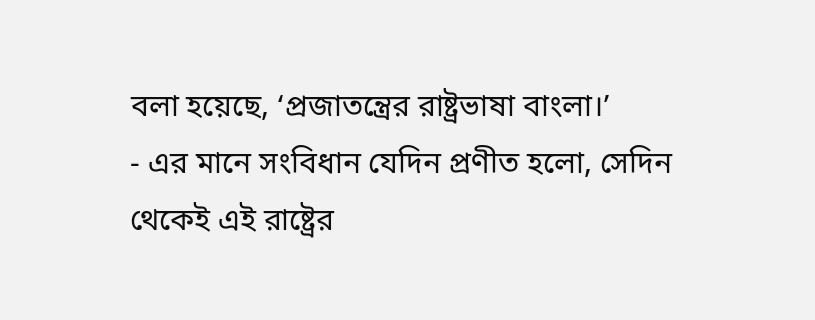বলা হয়েছে, ‘প্রজাতন্ত্রের রাষ্ট্রভাষা বাংলা।’
- এর মানে সংবিধান যেদিন প্রণীত হলো, সেদিন থেকেই এই রাষ্ট্রের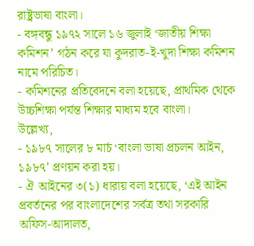রাষ্ট্রভাষা বাংলা।
- বঙ্গবন্ধু ১৯৭২ সালে ১৬ জুলাই ‘জাতীয় শিক্ষা কমিশন’ গঠন করে যা কুদরাত-ই-খুদা শিক্ষা কমিশন নামে পরিচিত।
- কমিশনের প্রতিবেদনে বলা হয়েছে, প্রাথমিক থেকে উচ্চশিক্ষা পর্যন্ত শিক্ষার মাধ্যম হবে বাংলা।
উল্লেখ্য,
- ১৯৮৭ সালের ৮ মার্চ ‘বাংলা ভাষা প্রচলন আইন, ১৯৮৭’ প্রণয়ন করা হয়।
- ঐ আইনের ৩(১) ধারায় বলা হয়েছে, ‘এই আইন প্রবর্তনের পর বাংলাদেশের সর্বত্র তথা সরকারি অফিস-আদালত,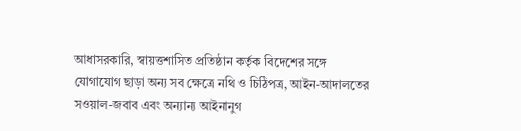আধাসরকারি, স্বায়ত্তশাসিত প্রতিষ্ঠান কর্তৃক বিদেশের সঙ্গে যোগাযোগ ছাড়া অন্য সব ক্ষেত্রে নথি ও চিঠিপত্র, আইন-আদালতের সওয়াল-জবাব এবং অন্যান্য আইনানুগ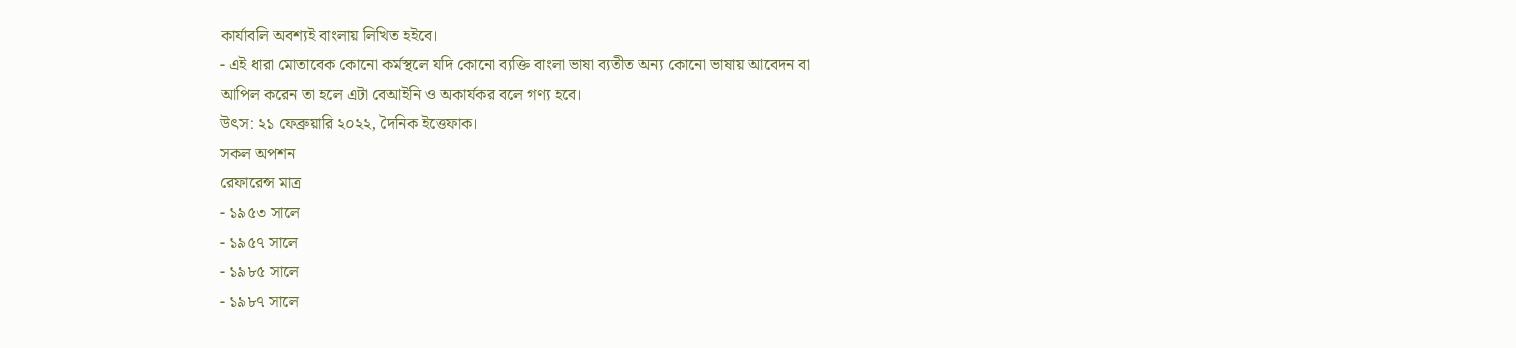কার্যাবলি অবশ্যই বাংলায় লিখিত হইবে।
- এই ধারা মোতাবেক কোনো কর্মস্থলে যদি কোনো ব্যক্তি বাংলা ভাষা ব্যতীত অন্য কোনো ভাষায় আবেদন বা আপিল করেন তা হলে এটা বেআইনি ও অকার্যকর বলে গণ্য হবে।
উৎস: ২১ ফেব্রুয়ারি ২০২২, দৈনিক ইত্তেফাক।
সকল অপশন
রেফারেন্স মাত্র
- ১৯৫৩ সালে
- ১৯৫৭ সালে
- ১৯৮৫ সালে
- ১৯৮৭ সালে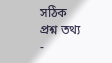সঠিক
প্রশ্ন তথ্য
-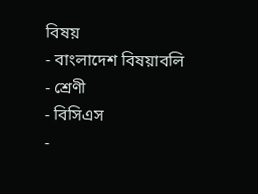বিষয়
- বাংলাদেশ বিষয়াবলি
- শ্রেণী
- বিসিএস
-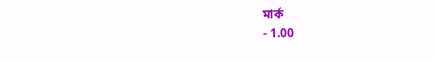মার্ক
- 1.00